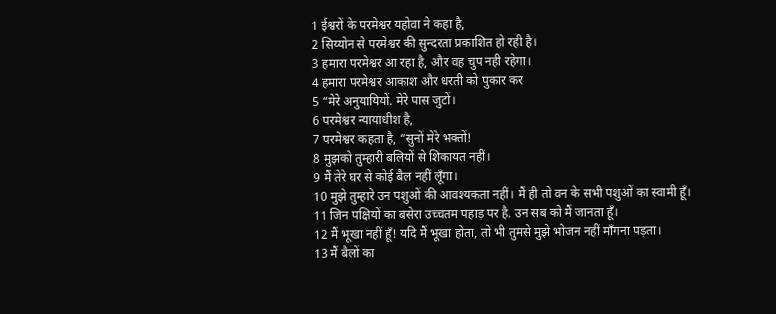1 ईश्वरों के परमेश्वर यहोवा ने कहा है,
2 सिय्योन से परमेश्वर की सुन्दरता प्रकाशित हो रही है।
3 हमारा परमेश्वर आ रहा है, और वह चुप नही रहेगा।
4 हमारा परमेश्वर आकाश और धरती को पुकार कर
5 “मेरे अनुयायियों. मेरे पास जुटों।
6 परमेश्वर न्यायाधीश है,
7 परमेश्वर कहता है, “सुनों मेरे भक्तों!
8 मुझको तुम्हारी बलियों से शिकायत नहीं।
9 मैं तेरे घर से कोई बैल नहीं लूँगा।
10 मुझे तुम्हारे उन पशुओं की आवश्यकता नहीं। मैं ही तो वन के सभी पशुओं का स्वामी हूँ।
11 जिन पक्षियों का बसेरा उच्चतम पहाड़ पर है. उन सब को मैं जानता हूँ।
12 मैं भूखा नहीं हूँ! यदि मैं भूखा होता, तो भी तुमसे मुझे भोजन नहीं माँगना पड़ता।
13 मैं बैलों का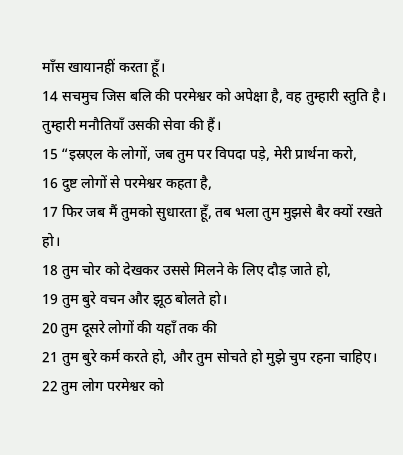माँस खायानहीं करता हूँ।
14 सचमुच जिस बलि की परमेश्वर को अपेक्षा है, वह तुम्हारी स्तुति है। तुम्हारी मनौतियाँ उसकी सेवा की हैं।
15 “इस्रएल के लोगों, जब तुम पर विपदा पड़े, मेरी प्रार्थना करो,
16 दुष्ट लोगों से परमेश्वर कहता है,
17 फिर जब मैं तुमको सुधारता हूँ, तब भला तुम मुझसे बैर क्यों रखते हो।
18 तुम चोर को देखकर उससे मिलने के लिए दौड़ जाते हो,
19 तुम बुरे वचन और झूठ बोलते हो।
20 तुम दूसरे लोगों की यहाँ तक की
21 तुम बुरे कर्म करते हो, और तुम सोचते हो मुझे चुप रहना चाहिए।
22 तुम लोग परमेश्वर को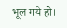भूल गये हो।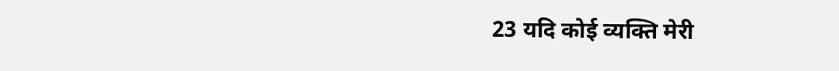23 यदि कोई व्यक्ति मेरी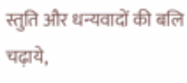स्तुति और धन्यवादों की बलि चढ़ाये,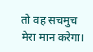तो वह सचमुच मेरा मान करेगा।